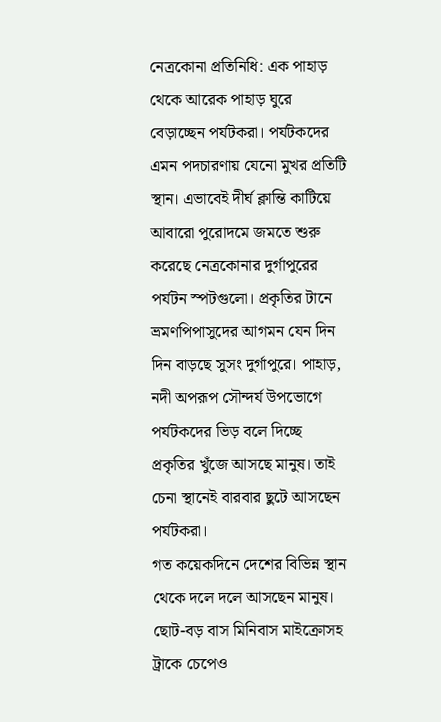নেত্রকোনা প্রতিনিধি: এক পাহাড় থেকে আরেক পাহাড় ঘুরে বেড়াচ্ছেন পর্যটকরা। পর্যটকদের এমন পদচারণায় যেনো মুখর প্রতিটি স্থান। এভাবেই দীর্ঘ ক্লান্তি কাটিয়ে আবারো পুরোদমে জমতে শুরু করেছে নেত্রকোনার দুর্গাপুরের পর্যটন স্পটগুলো। প্রকৃতির টানে ভ্রমণপিপাসুদের আগমন যেন দিন দিন বাড়ছে সুসং দুর্গাপুরে। পাহাড়, নদী অপরূপ সৌন্দর্য উপভোগে পর্যটকদের ভিড় বলে দিচ্ছে প্রকৃতির খুঁজে আসছে মানুষ। তাই চেনা স্থানেই বারবার ছুটে আসছেন পর্যটকরা।
গত কয়েকদিনে দেশের বিভিন্ন স্থান থেকে দলে দলে আসছেন মানুষ। ছোট-বড় বাস মিনিবাস মাইক্রোসহ ট্রাকে চেপেও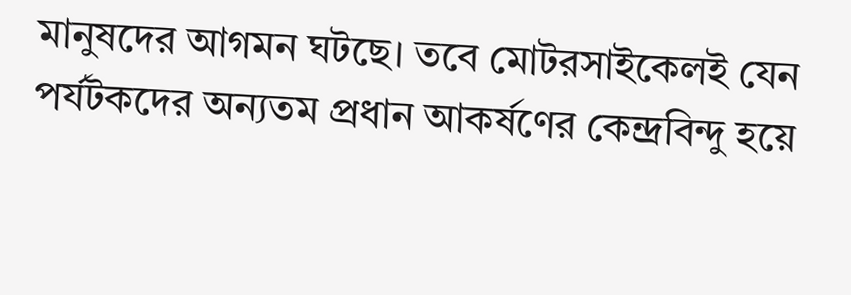মানুষদের আগমন ঘটছে। তবে মোটরসাইকেলই যেন পর্যটকদের অন্যতম প্রধান আকর্ষণের কেন্দ্রবিন্দু হয়ে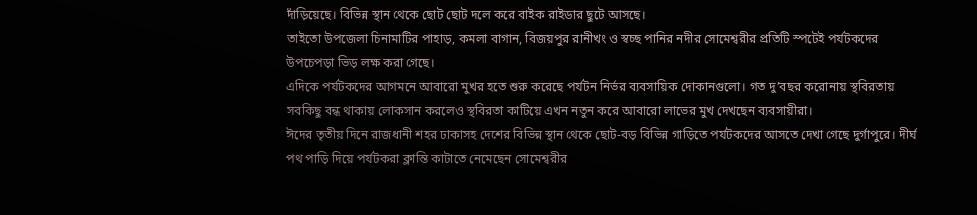দাঁড়িয়েছে। বিভিন্ন স্থান থেকে ছোট ছোট দলে করে বাইক রাইডার ছুটে আসছে।
তাইতো উপজেলা চিনামাটির পাহাড়, কমলা বাগান, বিজয়পুর রানীখং ও স্বচ্ছ পানির নদীর সোমেশ্বরীর প্রতিটি স্পটেই পর্যটকদের উপচেপড়া ভিড় লক্ষ করা গেছে।
এদিকে পর্যটকদের আগমনে আবারো মুখর হতে শুরু করেছে পর্যটন নির্ভর ব্যবসায়িক দোকানগুলো। গত দু’বছর করোনায় স্থবিরতায় সবকিছু বন্ধ থাকায় লোকসান করলেও স্থবিরতা কাটিয়ে এখন নতুন করে আবারো লাভের মুখ দেখছেন ব্যবসায়ীরা।
ঈদের তৃতীয় দিনে রাজধানী শহর ঢাকাসহ দেশের বিভিন্ন স্থান থেকে ছোট-বড় বিভিন্ন গাড়িতে পর্যটকদের আসতে দেখা গেছে দুর্গাপুরে। দীর্ঘ পথ পাড়ি দিয়ে পর্যটকরা ক্লান্তি কাটাতে নেমেছেন সোমেশ্বরীর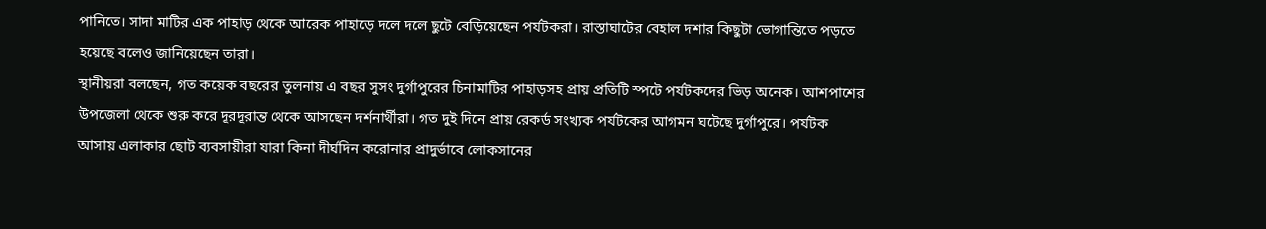পানিতে। সাদা মাটির এক পাহাড় থেকে আরেক পাহাড়ে দলে দলে ছুটে বেড়িয়েছেন পর্যটকরা। রাস্তাঘাটের বেহাল দশার কিছুটা ভোগান্তিতে পড়তে হয়েছে বলেও জানিয়েছেন তারা।
স্থানীয়রা বলছেন, গত কয়েক বছরের তুলনায় এ বছর সুসং দুর্গাপুরের চিনামাটির পাহাড়সহ প্রায় প্রতিটি স্পটে পর্যটকদের ভিড় অনেক। আশপাশের উপজেলা থেকে শুরু করে দূরদূরান্ত থেকে আসছেন দর্শনার্থীরা। গত দুই দিনে প্রায় রেকর্ড সংখ্যক পর্যটকের আগমন ঘটেছে দুর্গাপুরে। পর্যটক আসায় এলাকার ছোট ব্যবসায়ীরা যারা কিনা দীর্ঘদিন করোনার প্রাদুর্ভাবে লোকসানের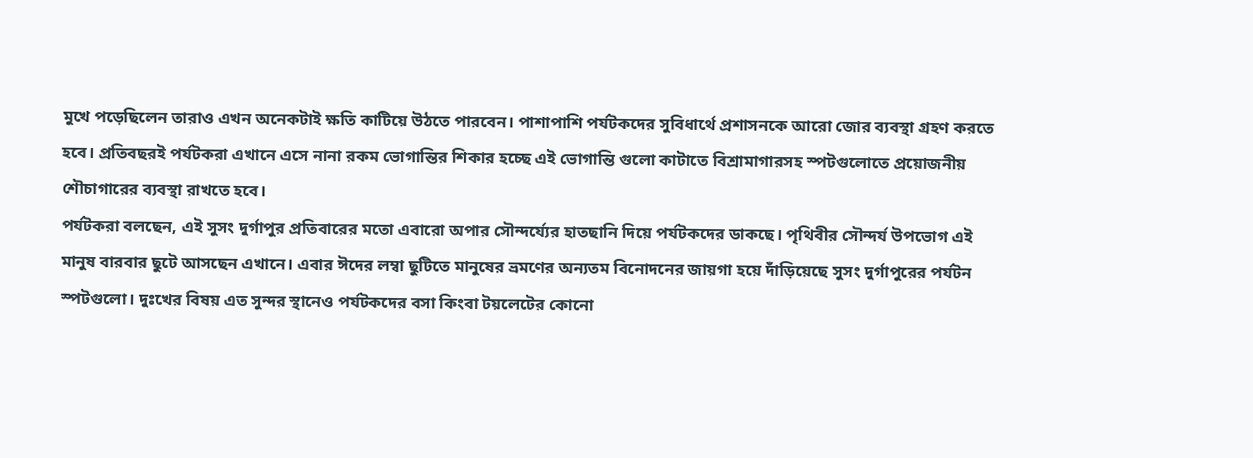মুখে পড়েছিলেন তারাও এখন অনেকটাই ক্ষতি কাটিয়ে উঠতে পারবেন। পাশাপাশি পর্যটকদের সুবিধার্থে প্রশাসনকে আরো জোর ব্যবস্থা গ্রহণ করতে হবে। প্রতিবছরই পর্যটকরা এখানে এসে নানা রকম ভোগান্তির শিকার হচ্ছে এই ভোগান্তি গুলো কাটাতে বিশ্রামাগারসহ স্পটগুলোতে প্রয়োজনীয় শৌচাগারের ব্যবস্থা রাখতে হবে।
পর্যটকরা বলছেন, এই সুসং দুর্গাপুর প্রতিবারের মতো এবারো অপার সৌন্দর্য্যের হাতছানি দিয়ে পর্যটকদের ডাকছে। পৃথিবীর সৌন্দর্য উপভোগ এই মানুষ বারবার ছুটে আসছেন এখানে। এবার ঈদের লম্বা ছুটিতে মানুষের ভ্রমণের অন্যতম বিনোদনের জায়গা হয়ে দাঁড়িয়েছে সুসং দুর্গাপুরের পর্যটন স্পটগুলো। দুঃখের বিষয় এত সুন্দর স্থানেও পর্যটকদের বসা কিংবা টয়লেটের কোনো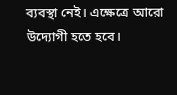ব্যবস্থা নেই। এক্ষেত্রে আরো উদ্যোগী হতে হবে।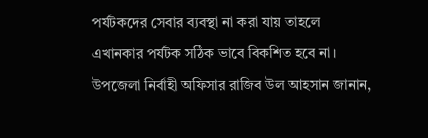পর্যটকদের সেবার ব্যবস্থা না করা যায় তাহলে এখানকার পর্যটক সঠিক ভাবে বিকশিত হবে না।
উপজেলা নির্বাহী অফিসার রাজিব উল আহসান জানান,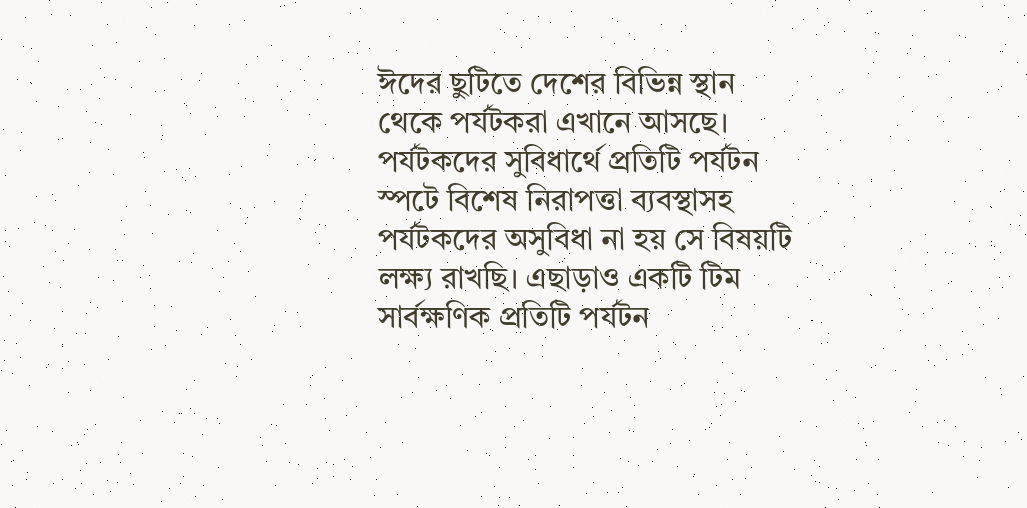ঈদের ছুটিতে দেশের বিভিন্ন স্থান থেকে পর্যটকরা এখানে আসছে। পর্যটকদের সুবিধার্থে প্রতিটি পর্যটন স্পটে বিশেষ নিরাপত্তা ব্যবস্থাসহ পর্যটকদের অসুবিধা না হয় সে বিষয়টি লক্ষ্য রাখছি। এছাড়াও একটি টিম সার্বক্ষণিক প্রতিটি পর্যটন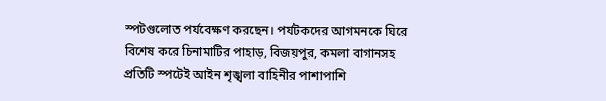স্পটগুলোত পর্যবেক্ষণ করছেন। পর্যটকদের আগমনকে ঘিরে বিশেষ করে চিনামাটির পাহাড়, বিজয়পুর, কমলা বাগানসহ প্রতিটি স্পটেই আইন শৃঙ্খলা বাহিনীর পাশাপাশি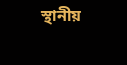স্থানীয়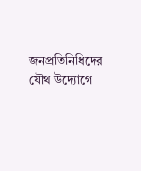জনপ্রতিনিধিদের যৌথ উদ্যোগে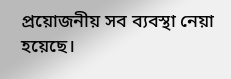প্রয়োজনীয় সব ব্যবস্থা নেয়া হয়েছে।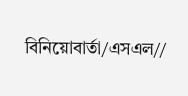বিনিয়োবার্তা/এসএল//